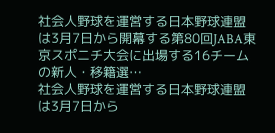社会人野球を運営する日本野球連盟は3月7日から開幕する第80回JABA東京スポニチ大会に出場する16チームの新人・移籍選…
社会人野球を運営する日本野球連盟は3月7日から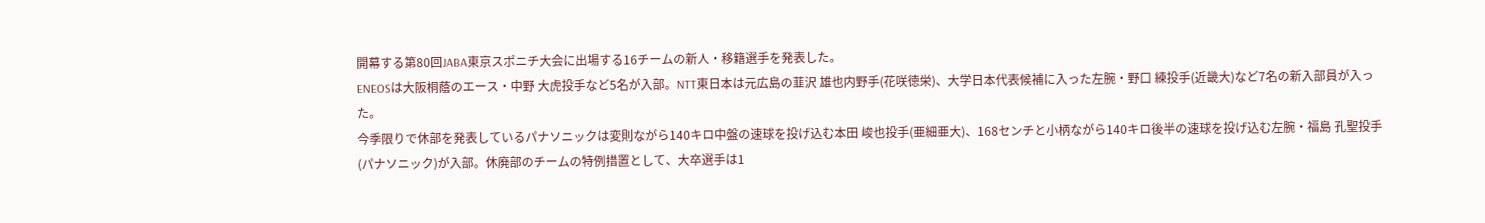開幕する第80回JABA東京スポニチ大会に出場する16チームの新人・移籍選手を発表した。
ENEOSは大阪桐蔭のエース・中野 大虎投手など5名が入部。NTT東日本は元広島の韮沢 雄也内野手(花咲徳栄)、大学日本代表候補に入った左腕・野口 練投手(近畿大)など7名の新入部員が入った。
今季限りで休部を発表しているパナソニックは変則ながら140キロ中盤の速球を投げ込む本田 峻也投手(亜細亜大)、168センチと小柄ながら140キロ後半の速球を投げ込む左腕・福島 孔聖投手(パナソニック)が入部。休廃部のチームの特例措置として、大卒選手は1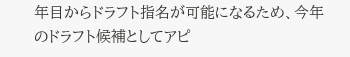年目からドラフト指名が可能になるため、今年のドラフト候補としてアピ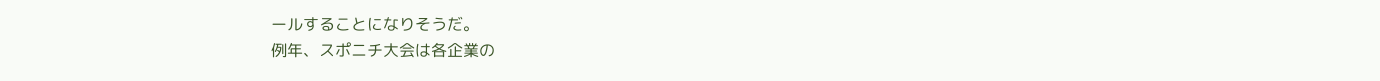ールすることになりそうだ。
例年、スポニチ大会は各企業の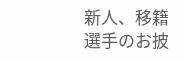新人、移籍選手のお披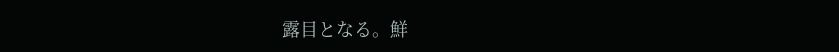露目となる。鮮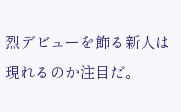烈デビューを飾る新人は現れるのか注目だ。